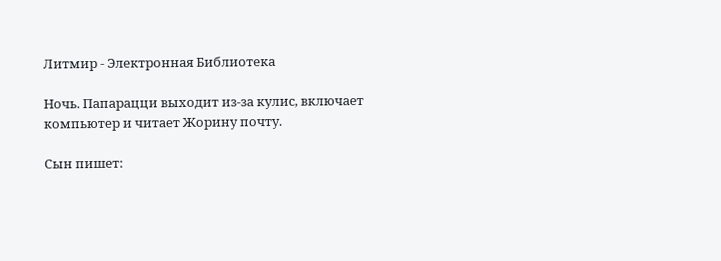Литмир - Электронная Библиотека

Ночь. Папарацци выходит из-за кулис, включает компьютер и читает Жорину почту.

Сын пишет: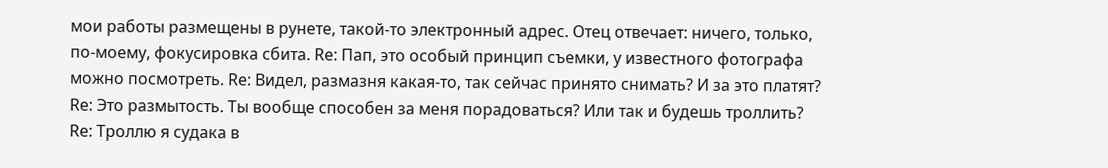мои работы размещены в рунете, такой-то электронный адрес. Отец отвечает: ничего, только, по-моему, фокусировка сбита. Re: Пап, это особый принцип съемки, у известного фотографа можно посмотреть. Re: Видел, размазня какая-то, так сейчас принято снимать? И за это платят? Re: Это размытость. Ты вообще способен за меня порадоваться? Или так и будешь троллить? Re: Троллю я судака в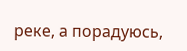реке, а порадуюсь,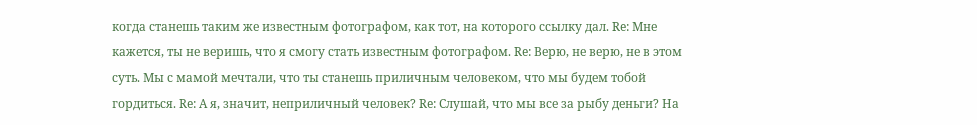когда станешь таким же известным фотографом, как тот, на которого ссылку дал. Re: Мне кажется, ты не веришь, что я смогу стать известным фотографом. Re: Верю, не верю, не в этом суть. Мы с мамой мечтали, что ты станешь приличным человеком, что мы будем тобой гордиться. Re: А я, значит, неприличный человек? Re: Слушай, что мы все за рыбу деньги? На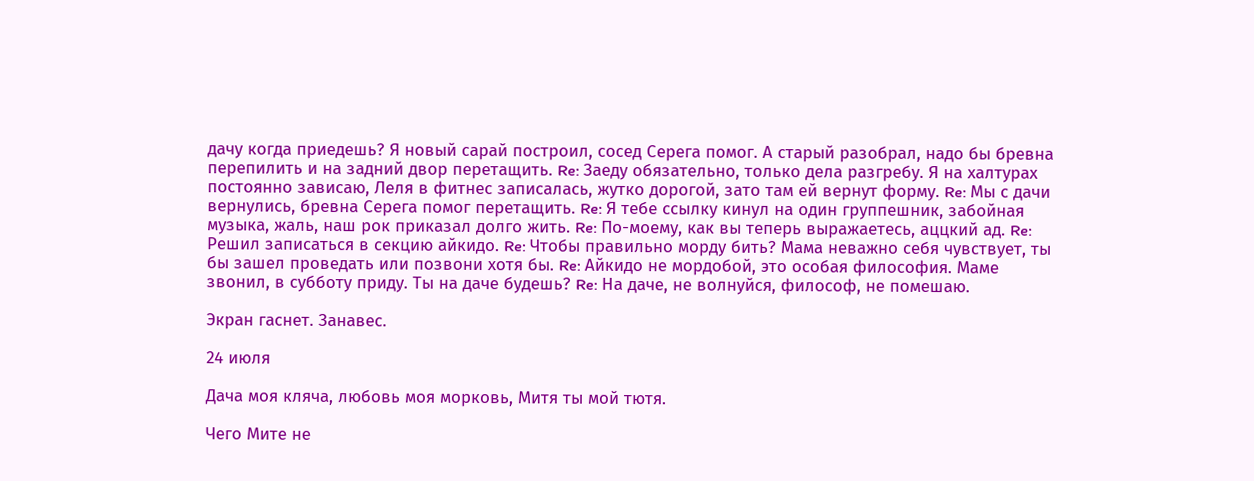дачу когда приедешь? Я новый сарай построил, сосед Серега помог. А старый разобрал, надо бы бревна перепилить и на задний двор перетащить. Re: Заеду обязательно, только дела разгребу. Я на халтурах постоянно зависаю, Леля в фитнес записалась, жутко дорогой, зато там ей вернут форму. Re: Мы с дачи вернулись, бревна Серега помог перетащить. Re: Я тебе ссылку кинул на один группешник, забойная музыка, жаль, наш рок приказал долго жить. Re: По-моему, как вы теперь выражаетесь, аццкий ад. Re: Решил записаться в секцию айкидо. Re: Чтобы правильно морду бить? Мама неважно себя чувствует, ты бы зашел проведать или позвони хотя бы. Re: Айкидо не мордобой, это особая философия. Маме звонил, в субботу приду. Ты на даче будешь? Re: На даче, не волнуйся, философ, не помешаю.

Экран гаснет. Занавес.

24 июля

Дача моя кляча, любовь моя морковь, Митя ты мой тютя.

Чего Мите не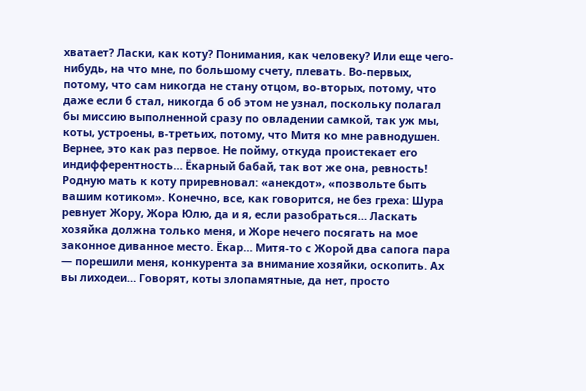хватает? Ласки, как коту? Понимания, как человеку? Или еще чего-нибудь, на что мне, по большому счету, плевать. Во-первых, потому, что сам никогда не стану отцом, во-вторых, потому, что даже если б стал, никогда б об этом не узнал, поскольку полагал бы миссию выполненной сразу по овладении самкой, так уж мы, коты, устроены, в-третьих, потому, что Митя ко мне равнодушен. Вернее, это как раз первое. Не пойму, откуда проистекает его индифферентность… Ёкарный бабай, так вот же она, ревность! Родную мать к коту приревновал: «анекдот», «позвольте быть вашим котиком». Конечно, все, как говорится, не без греха: Шура ревнует Жору, Жора Юлю, да и я, если разобраться… Ласкать хозяйка должна только меня, и Жоре нечего посягать на мое законное диванное место. Ёкар… Митя-то с Жорой два сапога пара — порешили меня, конкурента за внимание хозяйки, оскопить. Ах вы лиходеи… Говорят, коты злопамятные, да нет, просто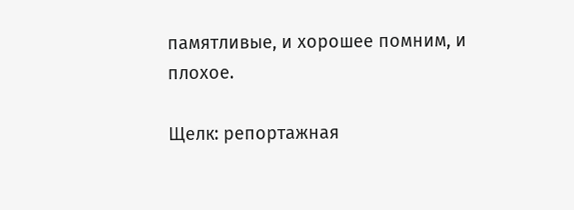памятливые, и хорошее помним, и плохое.

Щелк: репортажная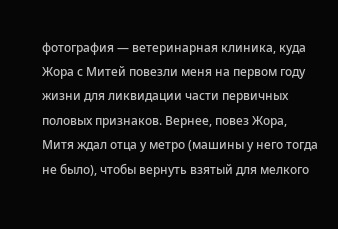фотография — ветеринарная клиника, куда Жора с Митей повезли меня на первом году жизни для ликвидации части первичных половых признаков. Вернее, повез Жора, Митя ждал отца у метро (машины у него тогда не было), чтобы вернуть взятый для мелкого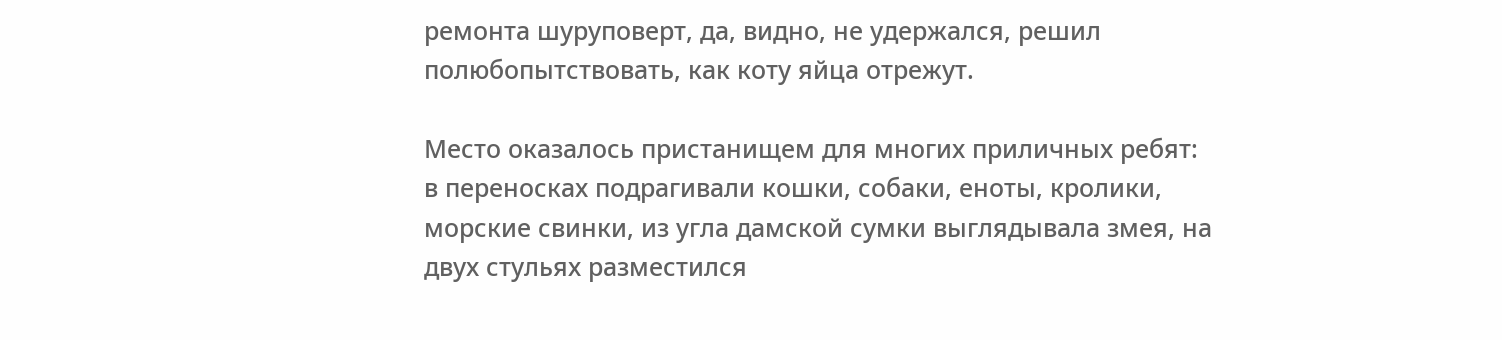ремонта шуруповерт, да, видно, не удержался, решил полюбопытствовать, как коту яйца отрежут.

Место оказалось пристанищем для многих приличных ребят: в переносках подрагивали кошки, собаки, еноты, кролики, морские свинки, из угла дамской сумки выглядывала змея, на двух стульях разместился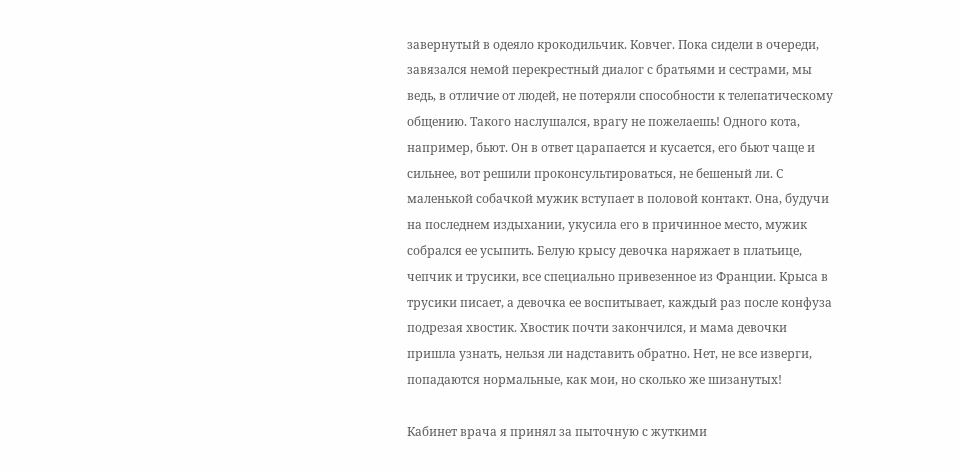завернутый в одеяло крокодильчик. Ковчег. Пока сидели в очереди, завязался немой перекрестный диалог с братьями и сестрами, мы ведь, в отличие от людей, не потеряли способности к телепатическому общению. Такого наслушался, врагу не пожелаешь! Одного кота, например, бьют. Он в ответ царапается и кусается, его бьют чаще и сильнее, вот решили проконсультироваться, не бешеный ли. С маленькой собачкой мужик вступает в половой контакт. Она, будучи на последнем издыхании, укусила его в причинное место, мужик собрался ее усыпить. Белую крысу девочка наряжает в платьице, чепчик и трусики, все специально привезенное из Франции. Крыса в трусики писает, а девочка ее воспитывает, каждый раз после конфуза подрезая хвостик. Хвостик почти закончился, и мама девочки пришла узнать, нельзя ли надставить обратно. Нет, не все изверги, попадаются нормальные, как мои, но сколько же шизанутых!

Кабинет врача я принял за пыточную с жуткими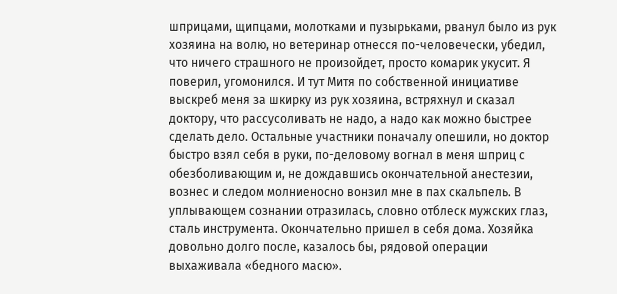шприцами, щипцами, молотками и пузырьками, рванул было из рук хозяина на волю, но ветеринар отнесся по-человечески, убедил, что ничего страшного не произойдет, просто комарик укусит. Я поверил, угомонился. И тут Митя по собственной инициативе выскреб меня за шкирку из рук хозяина, встряхнул и сказал доктору, что рассусоливать не надо, а надо как можно быстрее сделать дело. Остальные участники поначалу опешили, но доктор быстро взял себя в руки, по-деловому вогнал в меня шприц с обезболивающим и, не дождавшись окончательной анестезии, вознес и следом молниеносно вонзил мне в пах скальпель. В уплывающем сознании отразилась, словно отблеск мужских глаз, сталь инструмента. Окончательно пришел в себя дома. Хозяйка довольно долго после, казалось бы, рядовой операции выхаживала «бедного масю».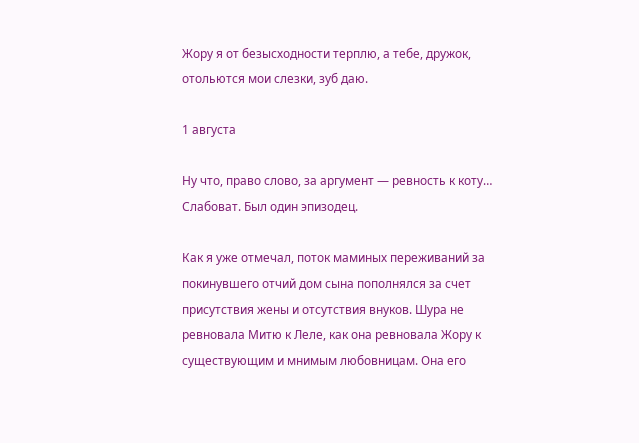Жору я от безысходности терплю, а тебе, дружок, отольются мои слезки, зуб даю.

1 августа

Ну что, право слово, за аргумент — ревность к коту… Слабоват. Был один эпизодец.

Как я уже отмечал, поток маминых переживаний за покинувшего отчий дом сына пополнялся за счет присутствия жены и отсутствия внуков. Шура не ревновала Митю к Леле, как она ревновала Жору к существующим и мнимым любовницам. Она его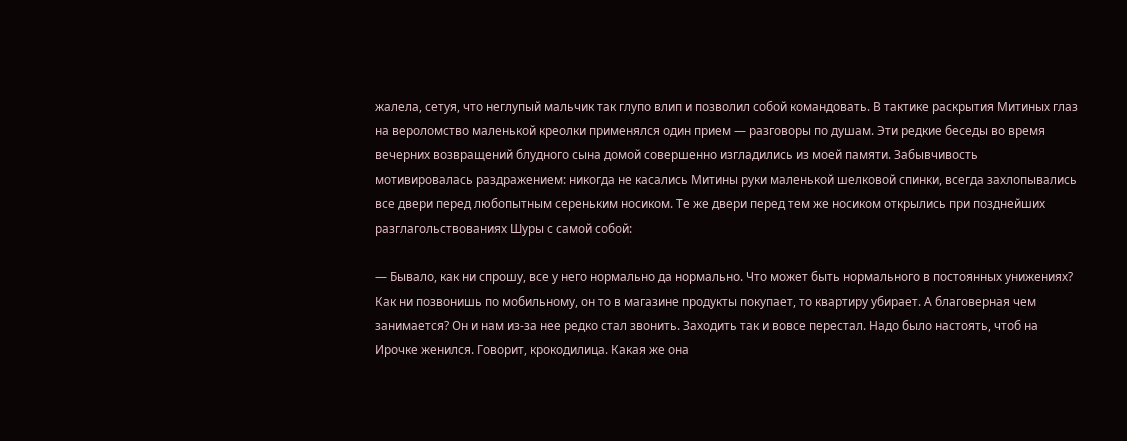жалела, сетуя, что неглупый мальчик так глупо влип и позволил собой командовать. В тактике раскрытия Митиных глаз на вероломство маленькой креолки применялся один прием — разговоры по душам. Эти редкие беседы во время вечерних возвращений блудного сына домой совершенно изгладились из моей памяти. Забывчивость мотивировалась раздражением: никогда не касались Митины руки маленькой шелковой спинки, всегда захлопывались все двери перед любопытным сереньким носиком. Те же двери перед тем же носиком открылись при позднейших разглагольствованиях Шуры с самой собой:

— Бывало, как ни спрошу, все у него нормально да нормально. Что может быть нормального в постоянных унижениях? Как ни позвонишь по мобильному, он то в магазине продукты покупает, то квартиру убирает. А благоверная чем занимается? Он и нам из-за нее редко стал звонить. Заходить так и вовсе перестал. Надо было настоять, чтоб на Ирочке женился. Говорит, крокодилица. Какая же она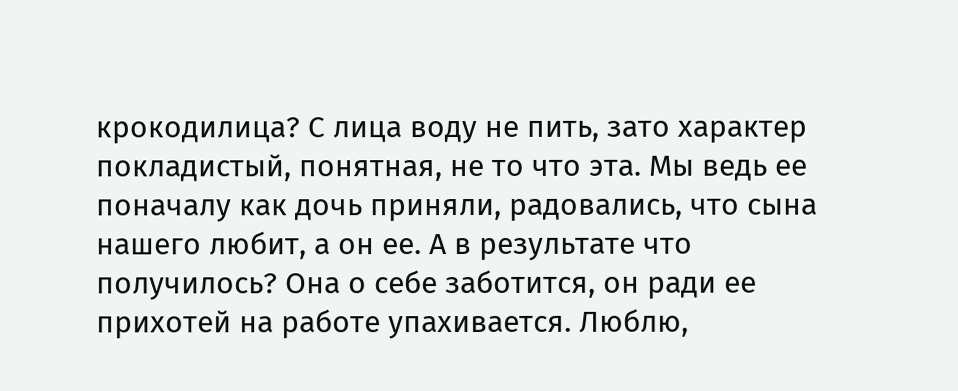крокодилица? С лица воду не пить, зато характер покладистый, понятная, не то что эта. Мы ведь ее поначалу как дочь приняли, радовались, что сына нашего любит, а он ее. А в результате что получилось? Она о себе заботится, он ради ее прихотей на работе упахивается. Люблю,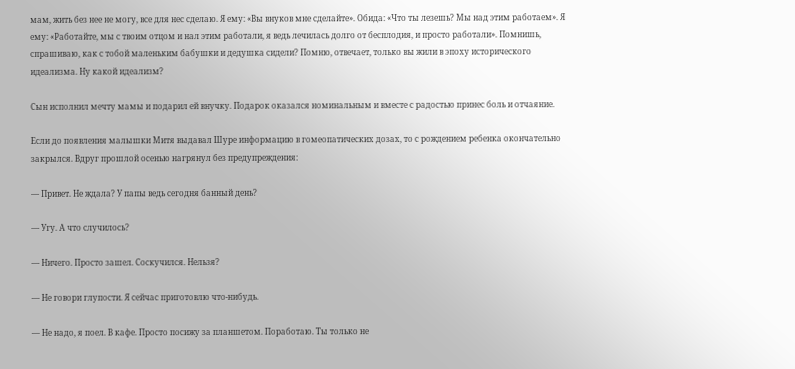мам, жить без нее не могу, все для нес сделаю. Я ему: «Вы внуков мне сделайте». Обида: «Что ты лезешь? Мы над этим работаем». Я ему: «Работайте, мы с твоим отцом и нал этим работали, я ведь лечилась долго от бесплодия, и просто работали». Помнишь, спрашиваю, как с тобой маленьким бабушки и дедушка сидели? Помню, отвечает, только вы жили в эпоху исторического идеализма. Ну какой идеализм?

Сын исполнил мечту мамы и подарил ей внучку. Подарок оказался номинальным и вместе с радостью принес боль и отчаяние.

Если до появления малышки Митя выдавал Шуре информацию в гомеопатических дозах, то с рождением ребенка окончательно закрылся. Вдруг прошлой осенью нагрянул без предупреждения:

— Привет. Не ждала? У папы ведь сегодня банный день?

— Угу. А что случилось?

— Ничего. Просто зашел. Соскучился. Нельзя?

— Не говори глупости. Я сейчас приготовлю что-нибудь.

— Не надо, я поел. В кафе. Просто посижу за планшетом. Поработаю. Ты только не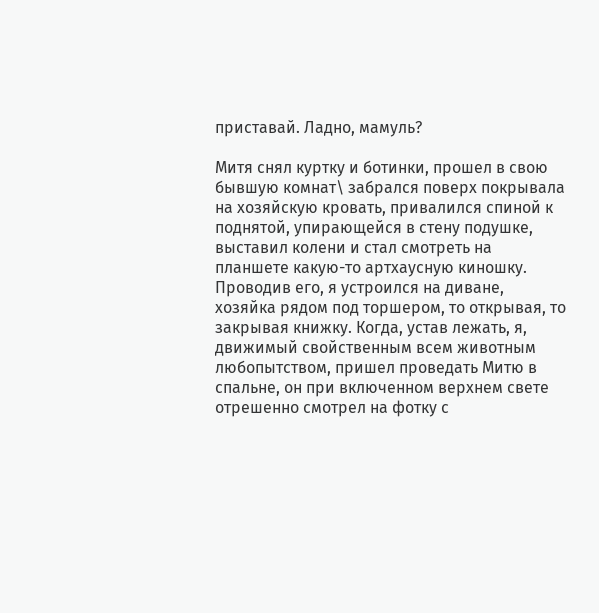приставай. Ладно, мамуль?

Митя снял куртку и ботинки, прошел в свою бывшую комнат\ забрался поверх покрывала на хозяйскую кровать, привалился спиной к поднятой, упирающейся в стену подушке, выставил колени и стал смотреть на планшете какую-то артхаусную киношку. Проводив его, я устроился на диване, хозяйка рядом под торшером, то открывая, то закрывая книжку. Когда, устав лежать, я, движимый свойственным всем животным любопытством, пришел проведать Митю в спальне, он при включенном верхнем свете отрешенно смотрел на фотку с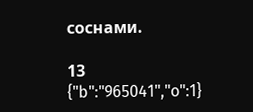соснами.

13
{"b":"965041","o":1}